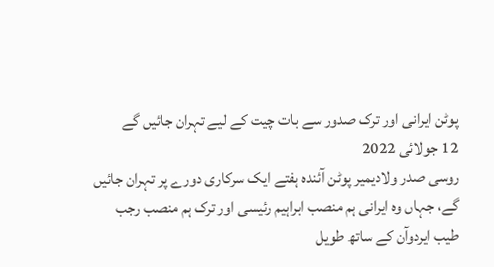پوٹن ایرانی اور ترک صدور سے بات چیت کے لیے تہران جائیں گے
12 جولائی 2022
روسی صدر ولادیمیر پوٹن آئندہ ہفتے ایک سرکاری دورے پر تہران جائیں گے، جہاں وہ ایرانی ہم منصب ابراہیم رئیسی اور ترک ہم منصب رجب طیب ایردوآن کے ساتھ طویل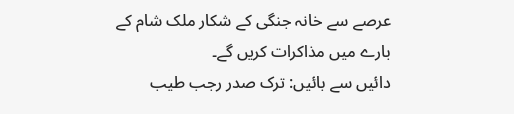عرصے سے خانہ جنگی کے شکار ملک شام کے بارے میں مذاکرات کریں گے۔
دائیں سے بائیں: ترک صدر رجب طیب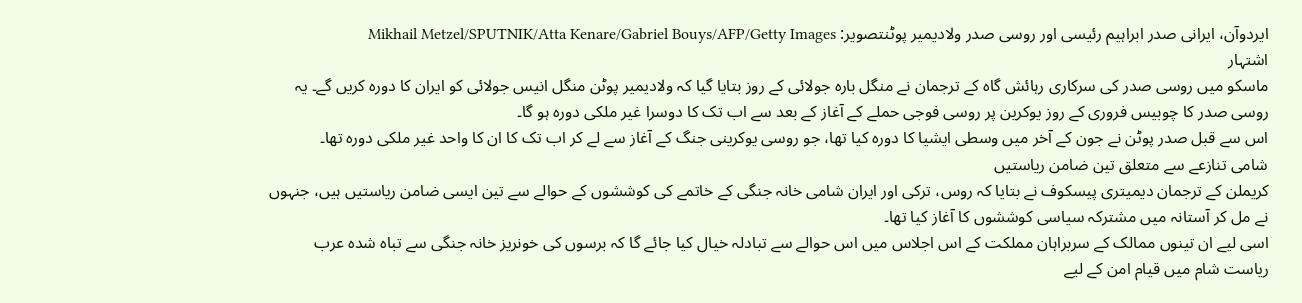ایردوآن، ایرانی صدر ابراہیم رئیسی اور روسی صدر ولادیمیر پوٹنتصویر: Mikhail Metzel/SPUTNIK/Atta Kenare/Gabriel Bouys/AFP/Getty Images
اشتہار
ماسکو میں روسی صدر کی سرکاری رہائش گاہ کے ترجمان نے منگل بارہ جولائی کے روز بتایا گیا کہ ولادیمیر پوٹن منگل انیس جولائی کو ایران کا دورہ کریں گے۔ یہ روسی صدر کا چوبیس فروری کے روز یوکرین پر روسی فوجی حملے کے آغاز کے بعد سے اب تک کا دوسرا غیر ملکی دورہ ہو گا۔
اس سے قبل صدر پوٹن نے جون کے آخر میں وسطی ایشیا کا دورہ کیا تھا، جو روسی یوکرینی جنگ کے آغاز سے لے کر اب تک کا ان کا واحد غیر ملکی دورہ تھا۔
شامی تنازعے سے متعلق تین ضامن ریاستیں
کریملن کے ترجمان دیمیتری پیسکوف نے بتایا کہ روس، ترکی اور ایران شامی خانہ جنگی کے خاتمے کی کوششوں کے حوالے سے تین ایسی ضامن ریاستیں ہیں، جنہوں نے مل کر آستانہ میں مشترکہ سیاسی کوششوں کا آغاز کیا تھا۔
اسی لیے ان تینوں ممالک کے سربراہان مملکت کے اس اجلاس میں اس حوالے سے تبادلہ خیال کیا جائے گا کہ برسوں کی خونریز خانہ جنگی سے تباہ شدہ عرب ریاست شام میں قیام امن کے لیے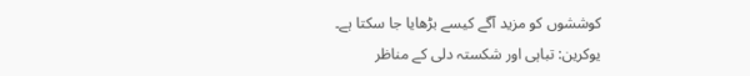کوششوں کو مزید آگے کیسے بڑھایا جا سکتا ہے۔
یوکرین: تباہی اور شکستہ دلی کے مناظر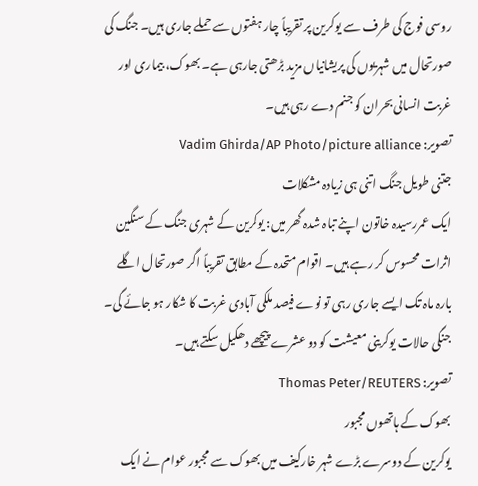روسی فوج کی طرف سے یوکرین پر تقریباً چار ہفتوں سے حملے جاری ہیں۔ جنگ کی صورتحال میں شہریوں کی پریشانیاں مزید بڑھتی جارہی ہے۔ بھوک، بیماری اور غربت انسانی بحران کو جنم دے رہی ہیں۔
تصویر: Vadim Ghirda/AP Photo/picture alliance
جتنی طویل جنگ اتنی ہی زیادہ مشکلات
ایک عمررسیدہ خاتون اپنے تباہ شدہ گھر میں: یوکرین کے شہری جنگ کے سنگین اثرات محسوس کر رہے ہیں۔ اقوام متحدہ کے مطابق تقریباً اگر صورتحال اگلے بارہ ماہ تک ایسے جاری رہی تو نوے فیصد ملکی آبادی غربت کا شکار ہو جائے گی۔ جنگی حالات یوکرینی معیشت کو دو عشرے پیچھے دھکیل سکتے ہیں۔
تصویر: Thomas Peter/REUTERS
بھوک کے ہاتھوں مجبور
یوکرین کے دوسرے بڑے شہر خارکیف میں بھوک سے مجبور عوام نے ایک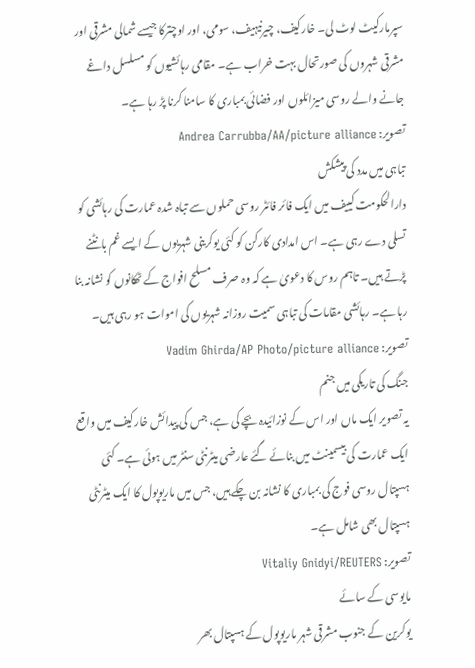سپرمارکیٹ لوٹ لی۔ خارکیف، چیرنیہیف، سومی، اور اوچترکا جیسے شمالی مشرقی اور مشرقی شہروں کی صورتحال بہت خراب ہے۔ مقامی رہائشیوں کو مسلسل داغے جانے والے روسی میزائلوں اور فضائی بمباری کا سامنا کرنا پڑ رہا ہے۔
تصویر: Andrea Carrubba/AA/picture alliance
تباہی میں مدد کی پیشکش
دارالحکومت کییف میں ایک فائر فائٹر روسی حملوں سے تباہ شدہ عمارت کی رہائشی کو تسلی دے رہی ہے۔ اس امدادی کارکن کو کئی یوکرینی شہریوں کے ایسے غم بانٹنے پڑتے ہیں۔ تاہم روس کا دعویٰ ہے کہ وہ صرف مسلح افواج کے ٹھکانوں کو نشانہ بنا رہا ہے۔ رہائشی مقامات کی تباہی سمیت روزانہ شہریوں کی اموات ہو رہی ہیں۔
تصویر: Vadim Ghirda/AP Photo/picture alliance
جنگ کی تاریکی میں جنم
یہ تصویر ایک ماں اور اس کے نوزائیدہ بچے کی ہے، جس کی پیدائش خارکیف میں واقع ایک عمارت کی بیسمینٹ میں بنائے گئے عارضی میٹرنٹی سنٹر میں ہوئی ہے۔ کئی ہسپتال روسی فوج کی بمباری کا نشانہ بن چکے ہیں، جس میں ماریوپول کا ایک میٹرنٹی ہسپتال بھی شامل ہے۔
تصویر: Vitaliy Gnidyi/REUTERS
مایوسی کے سائے
یوکرین کے جنوب مشرقی شہر ماریوپول کے ہسپتال بھر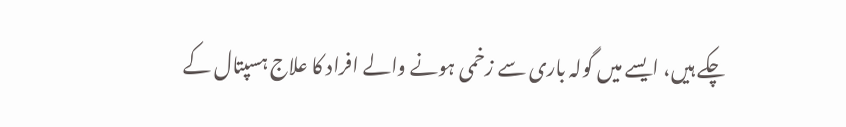چکے ہیں، ایسے میں گولہ باری سے زخمی ہونے والے افراد کا علاج ہسپتال کے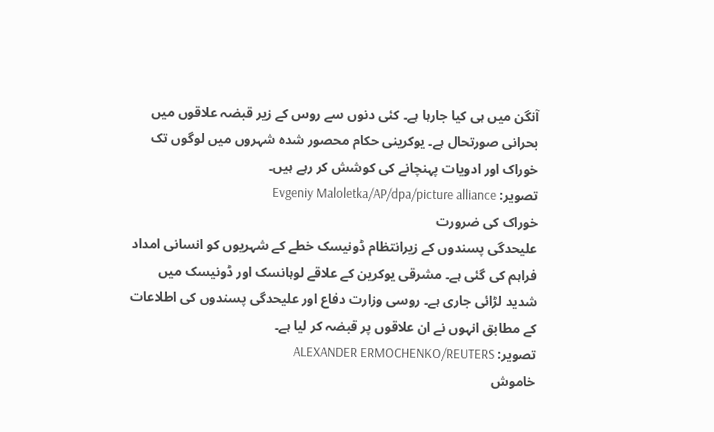آنگن میں ہی کیا جارہا ہے۔ کئی دنوں سے روس کے زیر قبضہ علاقوں میں بحرانی صورتحال ہے۔ یوکرینی حکام محصور شدہ شہروں میں لوگوں تک خوراک اور ادویات پہنچانے کی کوشش کر رہے ہیں۔
تصویر: Evgeniy Maloletka/AP/dpa/picture alliance
خوراک کی ضرورت
علیحدگی پسندوں کے زیرانتظام ڈونیسک خطے کے شہریوں کو انسانی امداد فراہم کی گئی ہے۔ مشرقی یوکرین کے علاقے لوہانسک اور ڈونیسک میں شدید لڑائی جاری ہے۔ روسی وزارت دفاع اور علیحدگی پسندوں کی اطلاعات کے مطابق انہوں نے ان علاقوں پر قبضہ کر لیا ہے۔
تصویر: ALEXANDER ERMOCHENKO/REUTERS
خاموش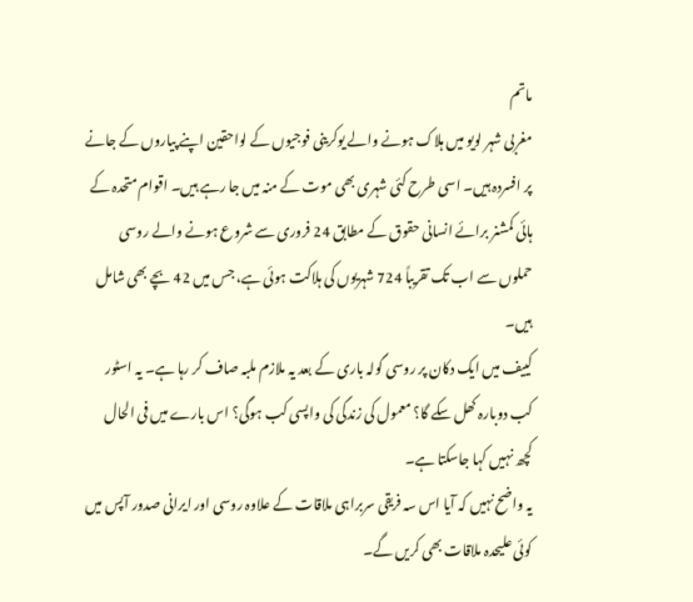ماتم
مغربی شہر لویو میں ہلاک ہونے والے یوکرینی فوجیوں کے لواحقین اپنے پیاروں کے جانے پر افسردہ ہیں۔ اسی طرح کئی شہری بھی موت کے منہ میں جا رہے ہیں۔ اقوام متحدہ کے ہائی کمشنر برائے انسانی حقوق کے مطابق 24 فروری سے شروع ہونے والے روسی حملوں سے اب تک تقریباً 724 شہریوں کی ہلاکت ہوئی ہے، جس میں 42 بچے بھی شامل ہیں۔
کییف میں ایک دکان پر روسی گولہ باری کے بعد یہ ملازم ملبہ صاف کر رہا ہے۔ یہ اسٹور کب دوبارہ کھل سکے گا؟ معمول کی زندگی کی واپسی کب ہوگی؟ اس بارے میں فی الحال کچھ نہیں کہا جاسکتا ہے۔
یہ واضح نہیں کہ آیا اس سہ فریقی سربراہی ملاقات کے علاوہ روسی اور ایرانی صدور آپس میں کوئی علیحدہ ملاقات بھی کریں گے۔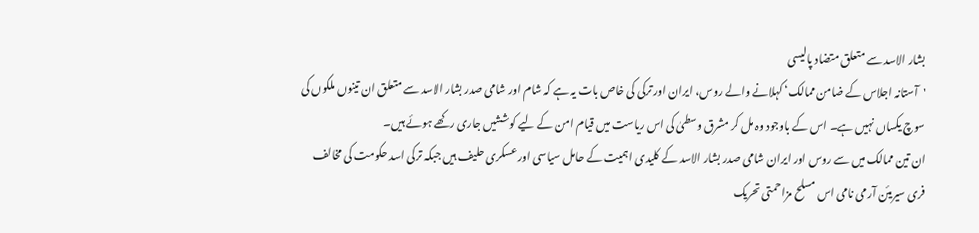بشار الاسد سے متعلق متضاد پالیسی
'آستانہ اجلاس کے ضامن ممالک‘ کہلانے والے روس، ایران اور ترکی کی خاص بات یہ ہے کہ شام اور شامی صدر بشار الاسد سے متعلق ان تینوں ملکوں کی سوچ یکساں نہیں ہے۔ اس کے باوجود وہ مل کر مشرق وسطیٰ کی اس ریاست میں قیام امن کے لیے کوششیں جاری رکھے ہوئے ہیں۔
ان تین ممالک میں سے روس اور ایران شامی صدر بشار الاسد کے کلیدی اہمیت کے حامل سیاسی اور عسکری حلیف ہیں جبکہ ترکی اسد حکومت کی مخالف فری سیریئن آرمی نامی اس مسلح مزاحمتی تحریک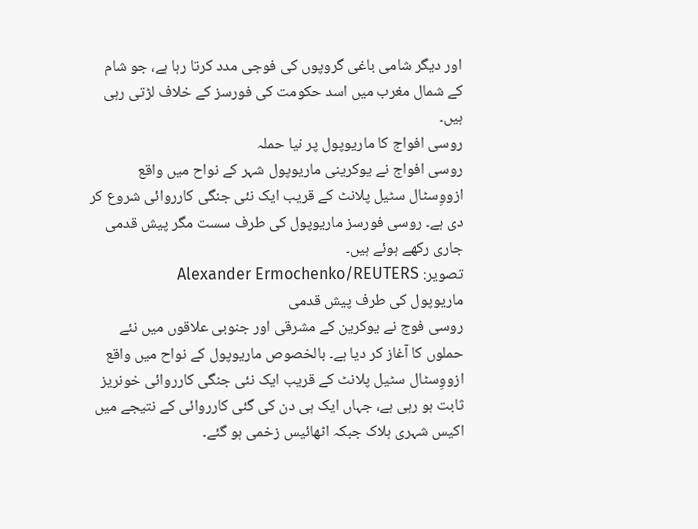اور دیگر شامی باغی گروپوں کی فوجی مدد کرتا رہا ہے، جو شام کے شمال مغرب میں اسد حکومت کی فورسز کے خلاف لڑتی رہی ہیں۔
روسی افواج کا ماریوپول پر نیا حملہ
روسی افواج نے یوکرینی ماریوپول شہر کے نواح میں واقع ازووِسٹال سٹیل پلانٹ کے قریب ایک نئی جنگی کارروائی شروع کر دی ہے۔ روسی فورسز ماریوپول کی طرف سست مگر پیش قدمی جاری رکھے ہوئے ہیں۔
تصویر: Alexander Ermochenko/REUTERS
ماریوپول کی طرف پیش قدمی
روسی فوج نے یوکرین کے مشرقی اور جنوبی علاقوں میں نئے حملوں کا آغاز کر دیا ہے۔ بالخصوص ماریوپول کے نواح میں واقع ازووِسٹال سٹیل پلانٹ کے قریب ایک نئی جنگی کارروائی خونریز ثابت ہو رہی ہے، جہاں ایک ہی دن کی گئی کارروائی کے نتیجے میں اکیس شہری ہلاک جبکہ اٹھائیس زخمی ہو گئے۔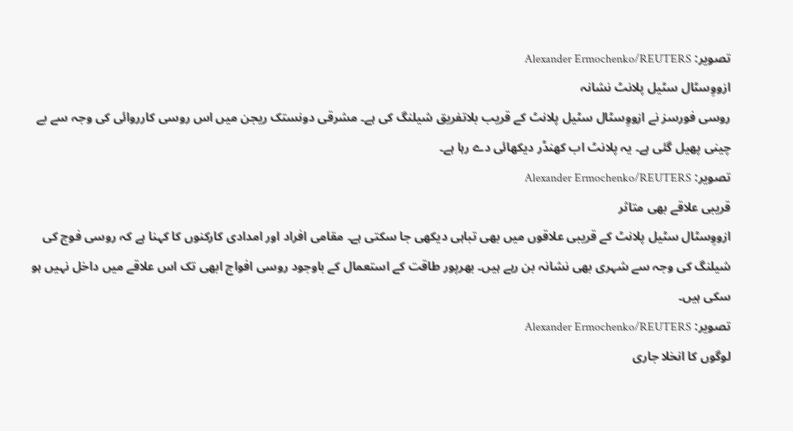تصویر: Alexander Ermochenko/REUTERS
ازووِسٹال سٹیل پلانٹ نشانہ
روسی فورسز نے ازووِسٹال سٹیل پلانٹ کے قریب بلاتفریق شیلنگ کی ہے۔ مشرقی دونستک ریجن میں اس روسی کارروائی کی وجہ سے بے چینی پھیل گئی ہے۔ یہ پلانٹ اب کھنڈر دیکھائی دے رہا ہے۔
تصویر: Alexander Ermochenko/REUTERS
قریبی علاقے بھی متاثر
ازووِسٹال سٹیل پلانٹ کے قریبی علاقوں میں بھی تباہی دیکھی جا سکتی ہے۔ مقامی افراد اور امدادی کارکنوں کا کہنا ہے کہ روسی فوج کی شیلنگ کی وجہ سے شہری بھی نشانہ بن رہے ہیں۔ بھرپور طاقت کے استعمال کے باوجود روسی افواج ابھی تک اس علاقے میں داخل نہیں ہو سکی ہیں۔
تصویر: Alexander Ermochenko/REUTERS
لوگوں کا انخلا جاری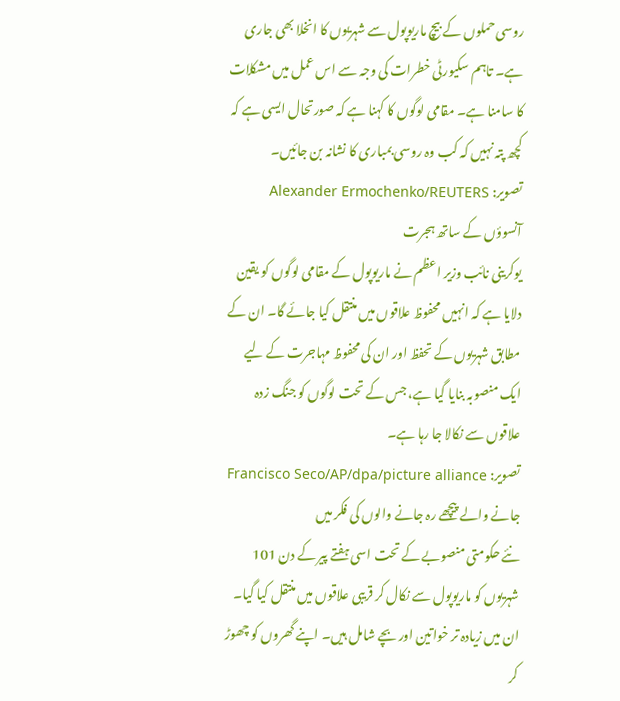روسی حملوں کے بیچ ماریوپول سے شہریوں کا انخلا بھی جاری ہے۔ تاہم سکیورٹی خطرات کی وجہ سے اس عمل میں مشکلات کا سامنا ہے۔ مقامی لوگوں کا کہنا ہے کہ صورتحال ایسی ہے کہ کچھ پتہ نہیں کہ کب وہ روسی بمباری کا نشانہ بن جائیں۔
تصویر: Alexander Ermochenko/REUTERS
آنسوؤں کے ساتھ ہجرت
یوکرینی نائب وزیر اعظم نے ماریوپول کے مقامی لوگوں کو یقین دلایا ہے کہ انہیں محفوظ علاقوں میں منتقل کیا جائے گا۔ ان کے مطابق شہریوں کے تحفظ اور ان کی محفوظ مہاجرت کے لیے ایک منصوبہ بنایا گیا ہے، جس کے تحت لوگوں کو جنگ زدہ علاقوں سے نکالا جا رہا ہے۔
تصویر: Francisco Seco/AP/dpa/picture alliance
جانے والے پیچھے رہ جانے والوں کی فکر میں
نئے حکومتی منصوبے کے تحت اسی ہفتے پیر کے دن 101 شہریوں کو ماریوپول سے نکال کر قریبی علاقوں میں منتقل کیا گیا۔ ان میں زیادہ تر خواتین اور بچے شامل ہیں۔ اپنے گھروں کو چھوڑ کر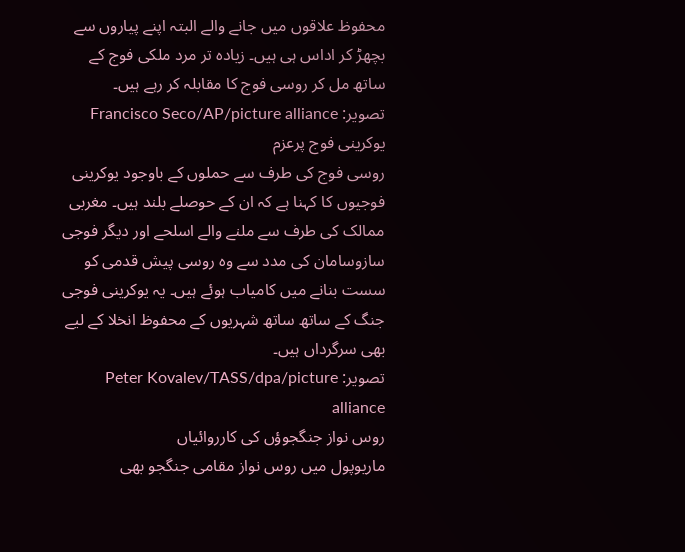محفوظ علاقوں میں جانے والے البتہ اپنے پیاروں سے بچھڑ کر اداس ہی ہیں۔ زیادہ تر مرد ملکی فوج کے ساتھ مل کر روسی فوج کا مقابلہ کر رہے ہیں۔
تصویر: Francisco Seco/AP/picture alliance
یوکرینی فوج پرعزم
روسی فوج کی طرف سے حملوں کے باوجود یوکرینی فوجیوں کا کہنا ہے کہ ان کے حوصلے بلند ہیں۔ مغربی ممالک کی طرف سے ملنے والے اسلحے اور دیگر فوجی سازوسامان کی مدد سے وہ روسی پیش قدمی کو سست بنانے میں کامیاب ہوئے ہیں۔ یہ یوکرینی فوجی جنگ کے ساتھ ساتھ شہریوں کے محفوظ انخلا کے لیے بھی سرگرداں ہیں۔
تصویر: Peter Kovalev/TASS/dpa/picture alliance
روس نواز جنگجوؤں کی کارروائیاں
ماریوپول میں روس نواز مقامی جنگجو بھی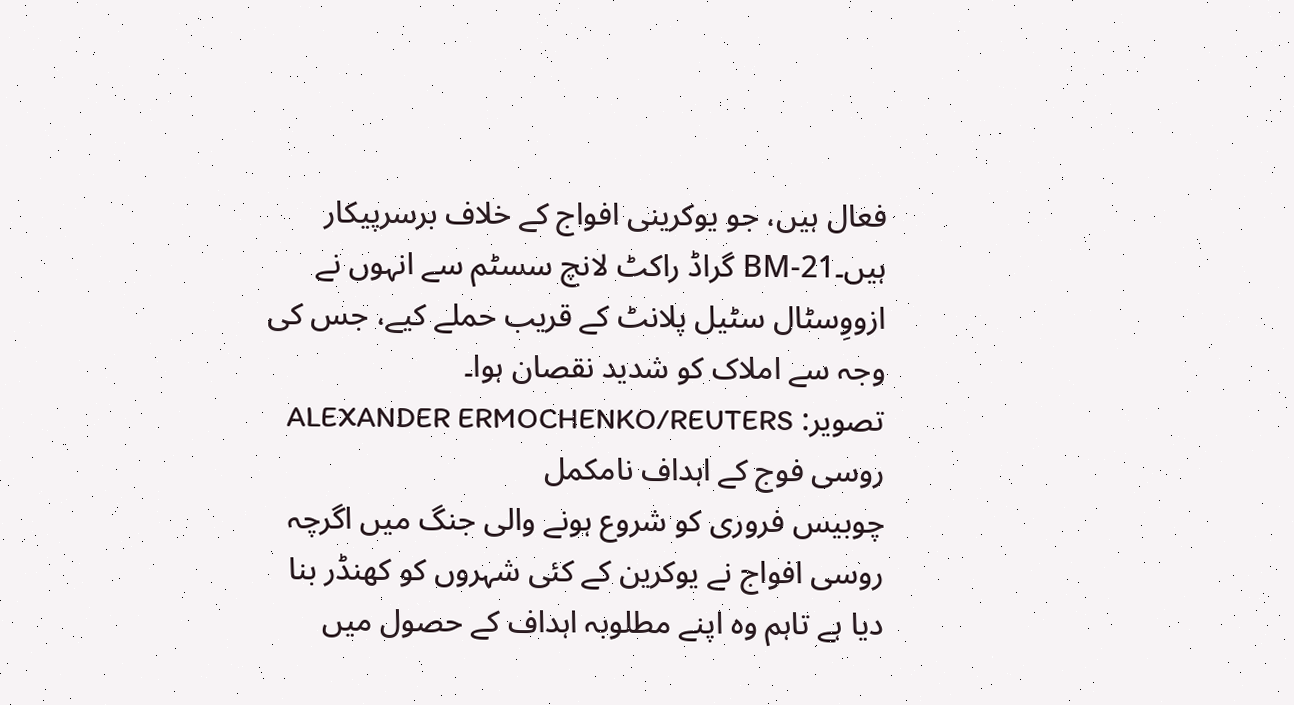فعال ہیں، جو یوکرینی افواج کے خلاف برسرپیکار ہیں۔BM-21 گراڈ راکٹ لانچ سسٹم سے انہوں نے ازووِسٹال سٹیل پلانٹ کے قریب حملے کیے، جس کی وجہ سے املاک کو شدید نقصان ہوا۔
تصویر: ALEXANDER ERMOCHENKO/REUTERS
روسی فوج کے اہداف نامکمل
چوبیس فروری کو شروع ہونے والی جنگ میں اگرچہ روسی افواج نے یوکرین کے کئی شہروں کو کھنڈر بنا دیا ہے تاہم وہ اپنے مطلوبہ اہداف کے حصول میں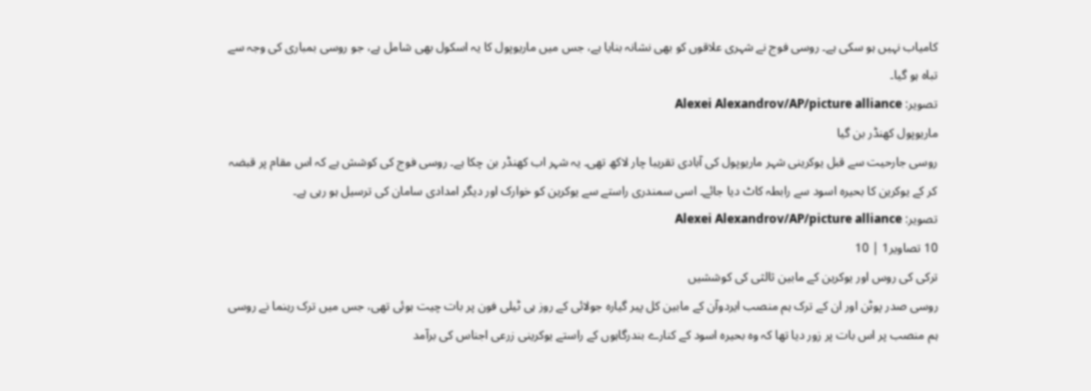کامیاب نہیں ہو سکی ہے۔ روسی فوج نے شہری علاقوں کو بھی نشانہ بنایا ہے، جس میں ماریوپول کا یہ اسکول بھی شامل ہے، جو روسی بمباری کی وجہ سے تباہ ہو گیا۔
تصویر: Alexei Alexandrov/AP/picture alliance
ماریوپول کھنڈر بن گیا
روسی جارحیت سے قبل یوکرینی شہر ماریوپول کی آبادی تقریبا چار لاکھ تھی۔ یہ شہر اب کھنڈر بن چکا ہے۔ روسی فوج کی کوشش ہے کہ اس مقام پر قبضہ کر کے یوکرین کا بحیرہ اسود سے رابطہ کاٹ دیا جائے۔ اسی سمندری راستے سے یوکرین کو خوارک اور دیگر امدادی سامان کی ترسیل ہو رہی ہے۔
تصویر: Alexei Alexandrov/AP/picture alliance
10 تصاویر1 | 10
ترکی کی روس اور یوکرین کے مابین ثالثی کی کوششیں
روسی صدر پوٹن اور ان کے ترک ہم منصب ایردوآن کے مابین کل پیر گیارہ جولائی کے روز ہی ٹیلی فون پر بات چیت ہوئی تھی، جس میں ترک رہنما نے روسی ہم منصب پر اس بات پر زور دیا تھا کہ وہ بحیرہ اسود کے کنارے بندرگاہوں کے راستے یوکرینی زرعی اجناس کی برآمد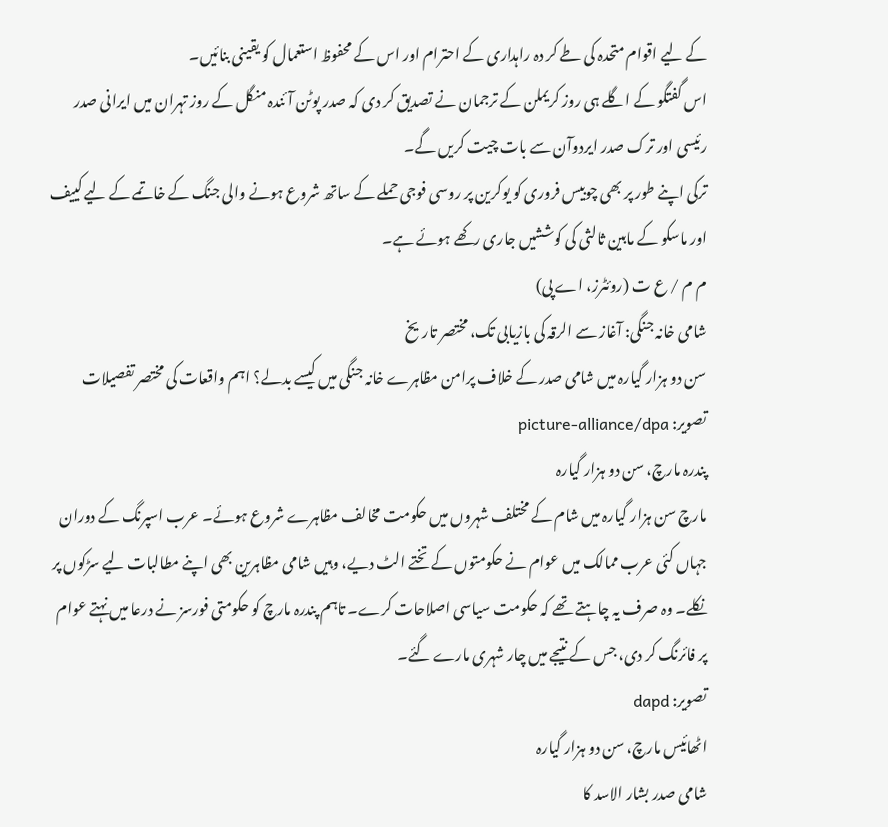کے لیے اقوام متحدہ کی طے کر دہ راہداری کے احترام اور اس کے محفوظ استعمال کو یقینی بنائیں۔
اس گفتگو کے اگلے ہی روز کریملن کے ترجمان نے تصدیق کر دی کہ صدر پوٹن آئندہ منگل کے روز تہران میں ایرانی صدر رئیسی اور ترک صدر ایردوآن سے بات چیت کریں گے۔
ترکی اپنے طور پر بھی چوبیس فروری کو یوکرین پر روسی فوجی حملے کے ساتھ شروع ہونے والی جنگ کے خاتمے کے لیے کییف اور ماسکو کے مابین ثالثی کی کوششیں جاری رکھے ہوئے ہے۔
م م / ع ت (روئٹرز، اے پی)
شامی خانہ جنگی: آغاز سے الرقہ کی بازیابی تک، مختصر تاریخ
سن دو ہزار گیارہ میں شامی صدر کے خلاف پرامن مظاہرے خانہ جنگی میں کیسے بدلے؟ اہم واقعات کی مختصر تفصیلات
تصویر: picture-alliance/dpa
پندرہ مارچ، سن دو ہزار گیارہ
مارچ سن ہزار گیارہ میں شام کے مختلف شہروں میں حکومت مخالف مظاہرے شروع ہوئے۔ عرب اسپرنگ کے دوران جہاں کئی عرب ممالک میں عوام نے حکومتوں کے تختے الٹ دیے، وہیں شامی مظاہرین بھی اپنے مطالبات لیے سڑکوں پر نکلے۔ وہ صرف یہ چاہتے تھے کہ حکومت سیاسی اصلاحات کرے۔ تاہم پندرہ مارچ کو حکومتی فورسز نے درعا میں نہتے عوام پر فائرنگ کر دی، جس کے نتیجے میں چار شہری مارے گئے۔
تصویر: dapd
اٹھائیس مارچ، سن دو ہزار گیارہ
شامی صدر بشار الاسد کا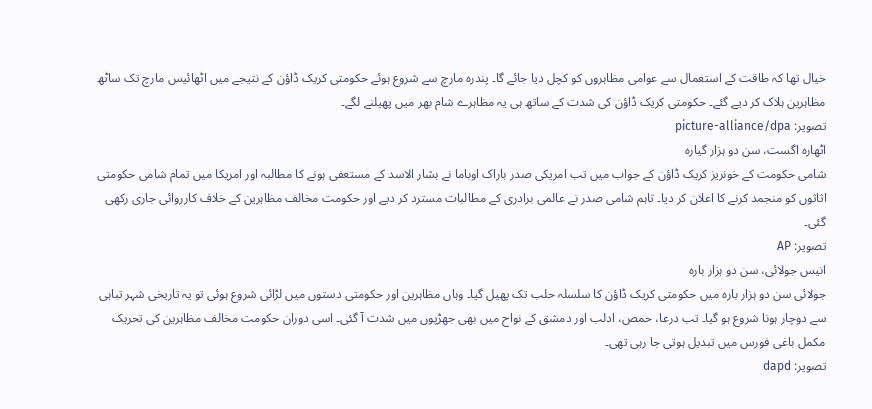خیال تھا کہ طاقت کے استعمال سے عوامی مظاہروں کو کچل دیا جائے گا۔ پندرہ مارچ سے شروع ہوئے حکومتی کریک ڈاؤن کے نتیجے میں اٹھائیس مارچ تک ساٹھ مظاہرین ہلاک کر دیے گئے۔ حکومتی کریک ڈاؤن کی شدت کے ساتھ ہی یہ مظاہرے شام بھر میں پھیلنے لگے۔
تصویر: picture-alliance/dpa
اٹھارہ اگست، سن دو ہزار گیارہ
شامی حکومت کے خونریز کریک ڈاؤن کے جواب میں تب امریکی صدر باراک اوباما نے بشار الاسد کے مستعفی ہونے کا مطالبہ اور امریکا میں تمام شامی حکومتی اثاثوں کو منجمد کرنے کا اعلان کر دیا۔ تاہم شامی صدر نے عالمی برادری کے مطالبات مسترد کر دیے اور حکومت مخالف مظاہرین کے خلاف کارروائی جاری رکھی گئی۔
تصویر: AP
انیس جولائی، سن دو ہزار بارہ
جولائی سن دو ہزار بارہ میں حکومتی کریک ڈاؤن کا سلسلہ حلب تک پھیل گیا۔ وہاں مظاہرین اور حکومتی دستوں میں لڑائی شروع ہوئی تو یہ تاریخی شہر تباہی سے دوچار ہونا شروع ہو گیا۔ تب درعا، حمص، ادلب اور دمشق کے نواح میں بھی جھڑپوں میں شدت آ گئی۔ اسی دوران حکومت مخالف مظاہرین کی تحریک مکمل باغی فورس میں تبدیل ہوتی جا رہی تھی۔
تصویر: dapd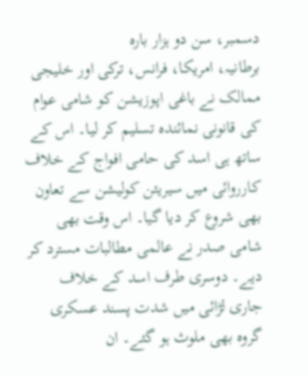دسمبر، سن دو ہزار بارہ
برطانیہ، امریکا، فرانس، ترکی اور خلیجی ممالک نے باغی اپوزیشن کو شامی عوام کی قانونی نمائندہ تسلیم کر لیا۔ اس کے ساتھ ہی اسد کی حامی افواج کے خلاف کارروائی میں سیریئن کولیشن سے تعاون بھی شروع کر دیا گیا۔ اس وقت بھی شامی صدر نے عالمی مطالبات مسترد کر دیے۔ دوسری طرف اسد کے خلاف جاری لڑائی میں شدت پسند عسکری گروہ بھی ملوث ہو گئے۔ ان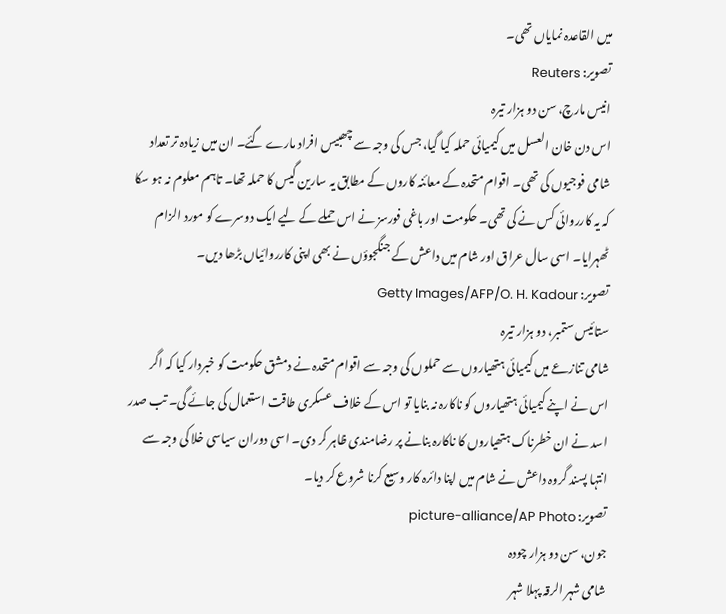میں القاعدہ نمایاں تھی۔
تصویر: Reuters
انیس مارچ، سن دو ہزار تیرہ
اس دن خان العسل میں کیمیائی حملہ کیا گیا، جس کی وجہ سے چھبیس افراد مارے گئے۔ ان میں زیادہ تر تعداد شامی فوجیوں کی تھی۔ اقوام متحدہ کے معائنہ کاروں کے مطابق یہ سارین گیس کا حملہ تھا۔ تاہم معلوم نہ ہو سکا کہ یہ کارروائی کس نے کی تھی۔ حکومت اور باغی فورسز نے اس حملے کے لیے ایک دوسرے کو مورد الزام ٹھہرایا۔ اسی سال عراق اور شام میں داعش کے جنگجوؤں نے بھی اپنی کارروائیاں بڑھا دیں۔
تصویر: Getty Images/AFP/O. H. Kadour
ستائیس ستمبر، دو ہزار تیرہ
شامی تنازعے میں کیمیائی ہتھیاروں سے حملوں کی وجہ سے اقوام متحدہ نے دمشق حکومت کو خبردار کیا کہ اگر اس نے اپنے کیمیائی ہتھیاروں کو ناکارہ نہ بنایا تو اس کے خلاف عسکری طاقت استعمال کی جائے گی۔ تب صدر اسد نے ان خطرناک ہتھیاروں کا ناکارہ بنانے پر رضامندی ظاہر کر دی۔ اسی دوران سیاسی خلا کی وجہ سے انتہا پسند گروہ داعش نے شام میں اپنا دائرہ کار وسیع کرنا شروع کر دیا۔
تصویر: picture-alliance/AP Photo
جون، سن دو ہزار چودہ
شامی شہر الرقہ پہلا شہر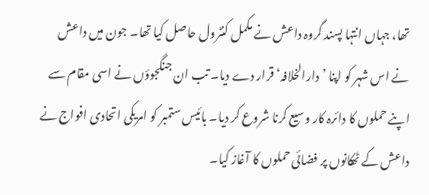تھا، جہاں انتہا پسند گروہ داعش نے مکمل کنٹرول حاصل کیا تھا۔ جون میں داعش نے اس شہر کو اپنا ’دارالخلافہ‘ قرار دے دیا۔ تب ان جنگجوؤں نے اسی مقام سے اپنے حملوں کا دائرہ کار وسیع کرنا شروع کر دیا۔ بائیس ستمبر کو امریکی اتحادی افواج نے داعش کے ٹھکانوں پر فضائی حملوں کا آغاز کیا۔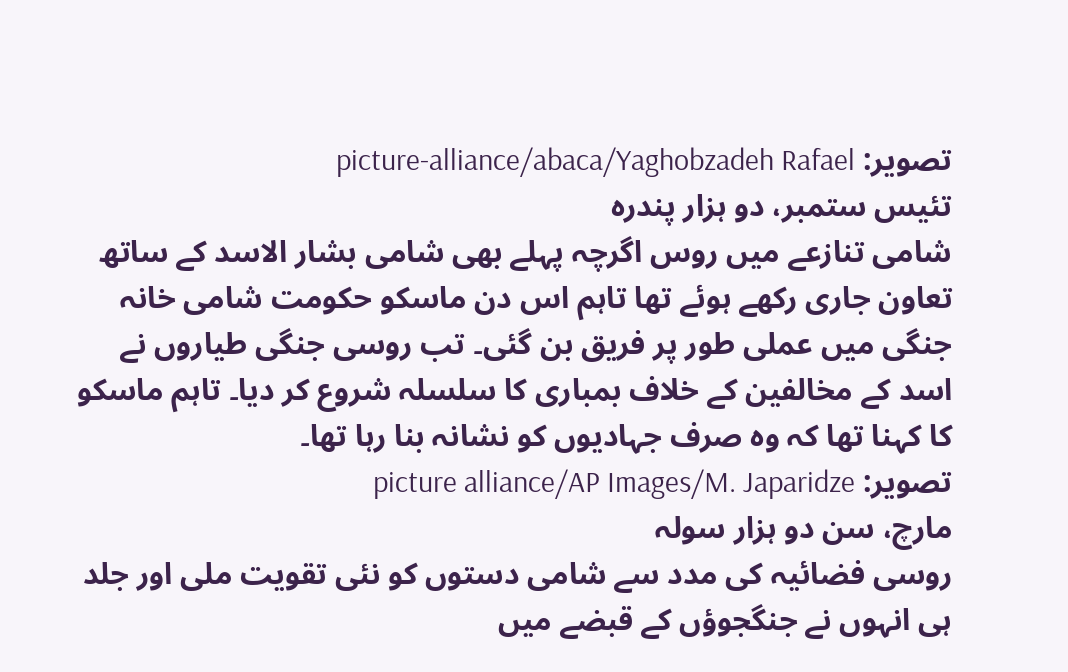تصویر: picture-alliance/abaca/Yaghobzadeh Rafael
تئیس ستمبر، دو ہزار پندرہ
شامی تنازعے میں روس اگرچہ پہلے بھی شامی بشار الاسد کے ساتھ تعاون جاری رکھے ہوئے تھا تاہم اس دن ماسکو حکومت شامی خانہ جنگی میں عملی طور پر فریق بن گئی۔ تب روسی جنگی طیاروں نے اسد کے مخالفین کے خلاف بمباری کا سلسلہ شروع کر دیا۔ تاہم ماسکو کا کہنا تھا کہ وہ صرف جہادیوں کو نشانہ بنا رہا تھا۔
تصویر: picture alliance/AP Images/M. Japaridze
مارچ، سن دو ہزار سولہ
روسی فضائیہ کی مدد سے شامی دستوں کو نئی تقویت ملی اور جلد ہی انہوں نے جنگجوؤں کے قبضے میں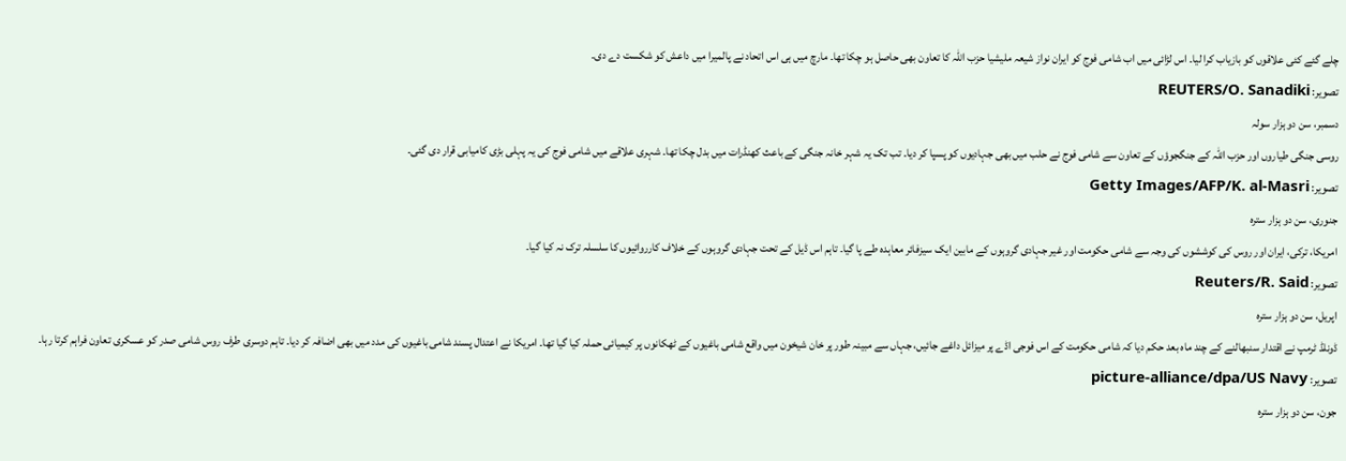چلے گئے کئی علاقوں کو بازیاب کرا لیا۔ اس لڑائی میں اب شامی فوج کو ایران نواز شیعہ ملیشیا حزب اللہ کا تعاون بھی حاصل ہو چکا تھا۔ مارچ میں ہی اس اتحاد نے پالمیرا میں داعش کو شکست دے دی۔
تصویر: REUTERS/O. Sanadiki
دسمبر، سن دو ہزار سولہ
روسی جنگی طیاروں اور حزب اللہ کے جنگجوؤں کے تعاون سے شامی فوج نے حلب میں بھی جہادیوں کو پسپا کر دیا۔ تب تک یہ شہر خانہ جنگی کے باعث کھنڈرات میں بدل چکا تھا۔ شہری علاقے میں شامی فوج کی یہ پہلی بڑی کامیابی قرار دی گئی۔
تصویر: Getty Images/AFP/K. al-Masri
جنوری، سن دو ہزار سترہ
امریکا، ترکی، ایران اور روس کی کوششوں کی وجہ سے شامی حکومت اور غیر جہادی گروہوں کے مابین ایک سیزفائر معاہدہ طے پا گیا۔ تاہم اس ڈیل کے تحت جہادی گروہوں کے خلاف کارروائیوں کا سلسلہ ترک نہ کیا گیا۔
تصویر: Reuters/R. Said
اپریل، سن دو ہزار سترہ
ڈونلڈ ٹرمپ نے اقتدار سنبھالنے کے چند ماہ بعد حکم دیا کہ شامی حکومت کے اس فوجی اڈے پر میزائل داغے جائیں، جہاں سے مبینہ طور پر خان شیخون میں واقع شامی باغیوں کے ٹھکانوں پر کیمیائی حملہ کیا گیا تھا۔ امریکا نے اعتدال پسند شامی باغیوں کی مدد میں بھی اضافہ کر دیا۔ تاہم دوسری طرف روس شامی صدر کو عسکری تعاون فراہم کرتا رہا۔
تصویر: picture-alliance/dpa/US Navy
جون، سن دو ہزار سترہ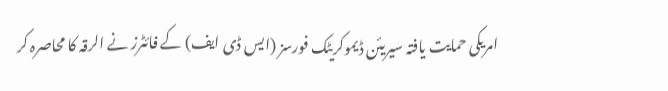امریکی حمایت یافتہ سیریئن ڈیموکریٹک فورسز (ایس ڈی ایف) کے فائٹرز نے الرقہ کا محاصرہ کر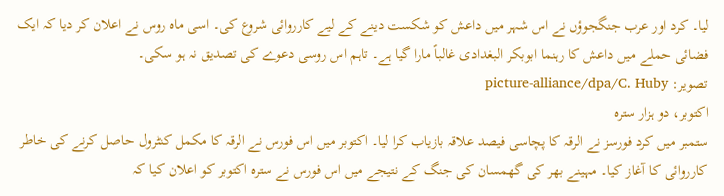لیا۔ کرد اور عرب جنگجوؤں نے اس شہر میں داعش کو شکست دینے کے لیے کارروائی شروع کی۔ اسی ماہ روس نے اعلان کر دیا کہ ایک فضائی حملے میں داعش کا رہنما ابوبکر البغدادی غالباً مارا گیا ہے۔ تاہم اس روسی دعوے کی تصدیق نہ ہو سکی۔
تصویر: picture-alliance/dpa/C. Huby
اکتوبر، دو ہزار سترہ
ستمبر میں کرد فورسز نے الرقہ کا پچاسی فیصد علاقہ بازیاب کرا لیا۔ اکتوبر میں اس فورس نے الرقہ کا مکمل کنٹرول حاصل کرنے کی خاطر کارروائی کا آغاز کیا۔ مہینے بھر کی گھمسان کی جنگ کے نتیجے میں اس فورس نے سترہ اکتوبر کو اعلان کیا کہ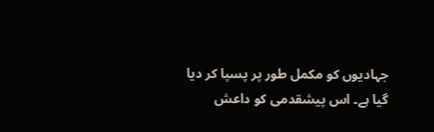جہادیوں کو مکمل طور پر پسپا کر دیا گیا ہے۔ اس پیشقدمی کو داعش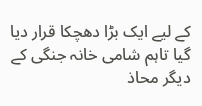کے لیے ایک بڑا دھچکا قرار دیا گیا تاہم شامی خانہ جنگی کے دیگر محاذ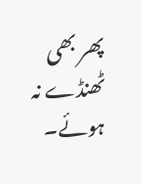پھر بھی ٹھنڈے نہ ہوئے۔